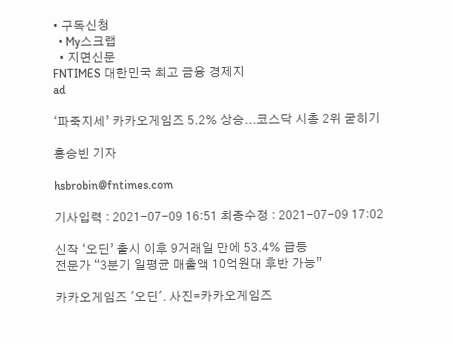• 구독신청
  • My스크랩
  • 지면신문
FNTIMES 대한민국 최고 금융 경제지
ad

‘파죽지세’ 카카오게임즈 5.2% 상승...코스닥 시총 2위 굳히기

홍승빈 기자

hsbrobin@fntimes.com

기사입력 : 2021-07-09 16:51 최종수정 : 2021-07-09 17:02

신작 ‘오딘’ 출시 이후 9거래일 만에 53.4% 급등
전문가 “3분기 일평균 매출액 10억원대 후반 가능”

카카오게임즈 '오딘'. 사진=카카오게임즈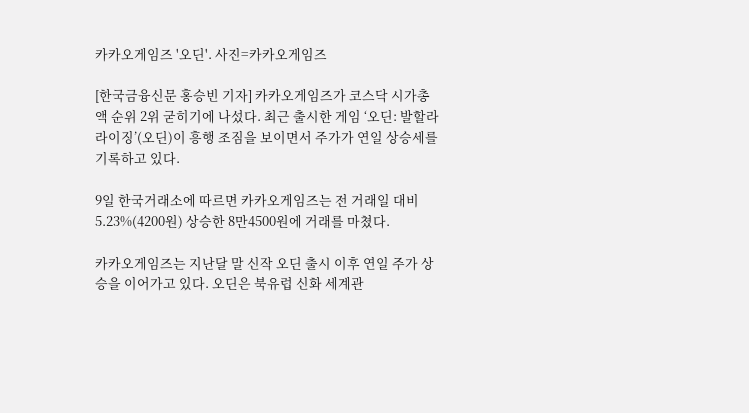카카오게임즈 '오딘'. 사진=카카오게임즈

[한국금융신문 홍승빈 기자] 카카오게임즈가 코스닥 시가총액 순위 2위 굳히기에 나섰다. 최근 출시한 게임 ‘오딘: 발할라 라이징’(오딘)이 흥행 조짐을 보이면서 주가가 연일 상승세를 기록하고 있다.

9일 한국거래소에 따르면 카카오게임즈는 전 거래일 대비 5.23%(4200원) 상승한 8만4500원에 거래를 마쳤다.

카카오게임즈는 지난달 말 신작 오딘 출시 이후 연일 주가 상승을 이어가고 있다. 오딘은 북유럽 신화 세계관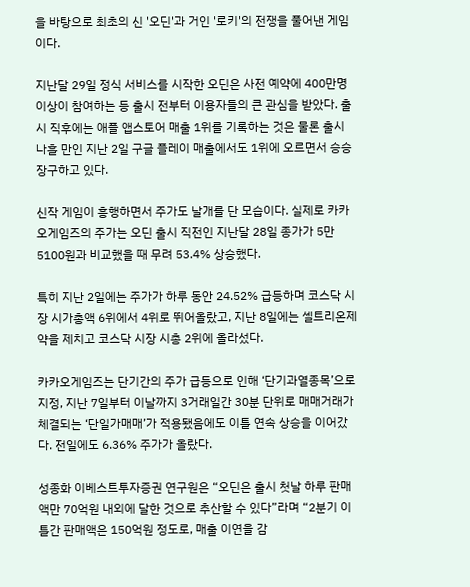을 바탕으로 최초의 신 '오딘'과 거인 '로키'의 전쟁을 풀어낸 게임이다.

지난달 29일 정식 서비스를 시작한 오딘은 사전 예약에 400만명 이상이 참여하는 등 출시 전부터 이용자들의 큰 관심을 받았다. 출시 직후에는 애플 앱스토어 매출 1위를 기록하는 것은 물론 출시 나흘 만인 지난 2일 구글 플레이 매출에서도 1위에 오르면서 승승장구하고 있다.

신작 게임이 흥행하면서 주가도 날개를 단 모습이다. 실제로 카카오게임즈의 주가는 오딘 출시 직전인 지난달 28일 종가가 5만5100원과 비교했을 때 무려 53.4% 상승했다.

특히 지난 2일에는 주가가 하루 동안 24.52% 급등하며 코스닥 시장 시가총액 6위에서 4위로 뛰어올랐고, 지난 8일에는 셀트리온제약을 제치고 코스닥 시장 시총 2위에 올라섰다.

카카오게임즈는 단기간의 주가 급등으로 인해 ‘단기과열종목’으로 지정, 지난 7일부터 이날까지 3거래일간 30분 단위로 매매거래가 체결되는 ‘단일가매매’가 적용됐음에도 이틀 연속 상승을 이어갔다. 전일에도 6.36% 주가가 올랐다.

성종화 이베스트투자증권 연구원은 “오딘은 출시 첫날 하루 판매액만 70억원 내외에 달한 것으로 추산할 수 있다”라며 “2분기 이틀간 판매액은 150억원 정도로, 매출 이연을 감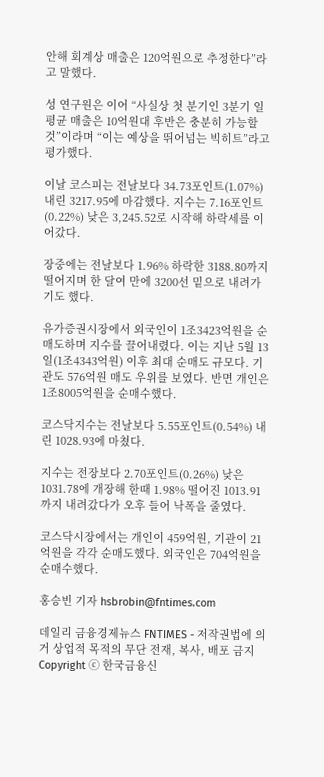안해 회계상 매출은 120억원으로 추정한다”라고 말했다.

성 연구원은 이어 “사실상 첫 분기인 3분기 일평균 매출은 10억원대 후반은 충분히 가능할 것”이라며 “이는 예상을 뛰어넘는 빅히트”라고 평가했다.

이날 코스피는 전날보다 34.73포인트(1.07%) 내린 3217.95에 마감했다. 지수는 7.16포인트(0.22%) 낮은 3,245.52로 시작해 하락세를 이어갔다.

장중에는 전날보다 1.96% 하락한 3188.80까지 떨어지며 한 달여 만에 3200선 밑으로 내려가기도 했다.

유가증권시장에서 외국인이 1조3423억원을 순매도하며 지수를 끌어내렸다. 이는 지난 5월 13일(1조4343억원) 이후 최대 순매도 규모다. 기관도 576억원 매도 우위를 보였다. 반면 개인은 1조8005억원을 순매수했다.

코스닥지수는 전날보다 5.55포인트(0.54%) 내린 1028.93에 마쳤다.

지수는 전장보다 2.70포인트(0.26%) 낮은 1031.78에 개장해 한때 1.98% 떨어진 1013.91까지 내려갔다가 오후 들어 낙폭을 줄였다.

코스닥시장에서는 개인이 459억원, 기관이 21억원을 각각 순매도했다. 외국인은 704억원을 순매수했다.

홍승빈 기자 hsbrobin@fntimes.com

데일리 금융경제뉴스 FNTIMES - 저작권법에 의거 상업적 목적의 무단 전재, 복사, 배포 금지
Copyright ⓒ 한국금융신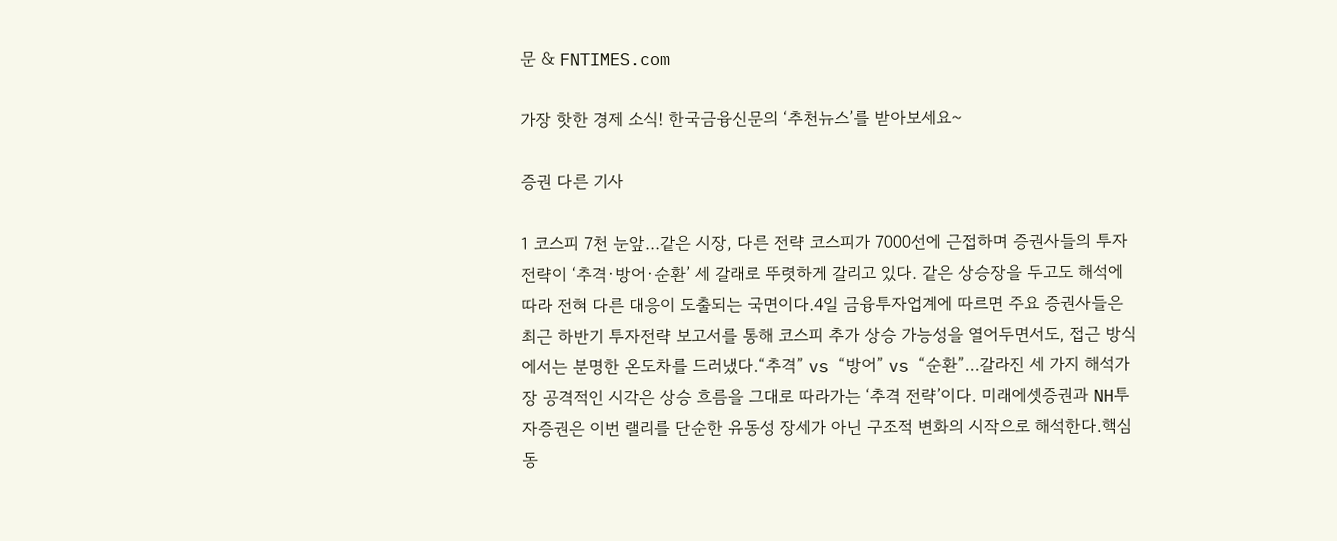문 & FNTIMES.com

가장 핫한 경제 소식! 한국금융신문의 ‘추천뉴스’를 받아보세요~

증권 다른 기사

1 코스피 7천 눈앞…같은 시장, 다른 전략 코스피가 7000선에 근접하며 증권사들의 투자 전략이 ‘추격·방어·순환’ 세 갈래로 뚜렷하게 갈리고 있다. 같은 상승장을 두고도 해석에 따라 전혀 다른 대응이 도출되는 국면이다.4일 금융투자업계에 따르면 주요 증권사들은 최근 하반기 투자전략 보고서를 통해 코스피 추가 상승 가능성을 열어두면서도, 접근 방식에서는 분명한 온도차를 드러냈다.“추격” vs “방어” vs “순환”…갈라진 세 가지 해석가장 공격적인 시각은 상승 흐름을 그대로 따라가는 ‘추격 전략’이다. 미래에셋증권과 NH투자증권은 이번 랠리를 단순한 유동성 장세가 아닌 구조적 변화의 시작으로 해석한다.핵심 동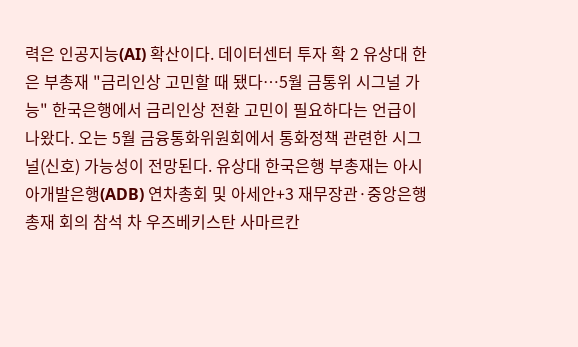력은 인공지능(AI) 확산이다. 데이터센터 투자 확 2 유상대 한은 부총재 "금리인상 고민할 때 됐다…5월 금통위 시그널 가능" 한국은행에서 금리인상 전환 고민이 필요하다는 언급이 나왔다. 오는 5월 금융통화위원회에서 통화정책 관련한 시그널(신호) 가능성이 전망된다. 유상대 한국은행 부총재는 아시아개발은행(ADB) 연차총회 및 아세안+3 재무장관·중앙은행 총재 회의 참석 차 우즈베키스탄 사마르칸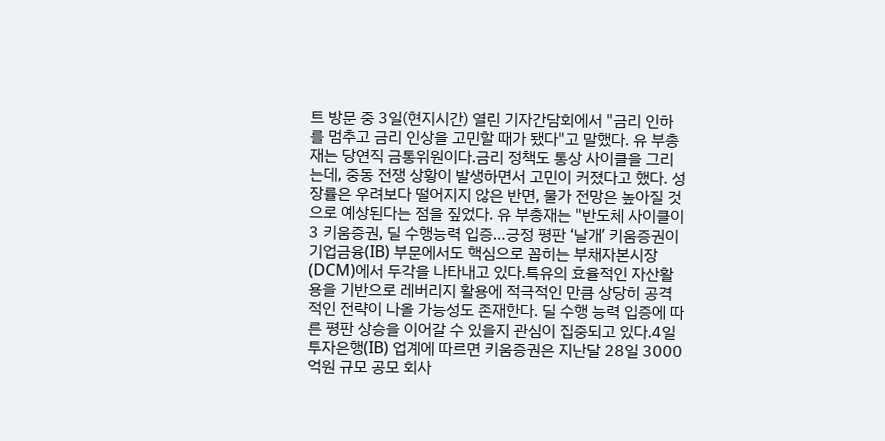트 방문 중 3일(현지시간) 열린 기자간담회에서 "금리 인하를 멈추고 금리 인상을 고민할 때가 됐다"고 말했다. 유 부총재는 당연직 금통위원이다.금리 정책도 통상 사이클을 그리는데, 중동 전쟁 상황이 발생하면서 고민이 커졌다고 했다. 성장률은 우려보다 떨어지지 않은 반면, 물가 전망은 높아질 것으로 예상된다는 점을 짚었다. 유 부총재는 "반도체 사이클이 3 키움증권, 딜 수행능력 입증…긍정 평판 ‘날개ʼ 키움증권이 기업금융(IB) 부문에서도 핵심으로 꼽히는 부채자본시장(DCM)에서 두각을 나타내고 있다.특유의 효율적인 자산활용을 기반으로 레버리지 활용에 적극적인 만큼 상당히 공격적인 전략이 나올 가능성도 존재한다. 딜 수행 능력 입증에 따른 평판 상승을 이어갈 수 있을지 관심이 집중되고 있다.4일 투자은행(IB) 업계에 따르면 키움증권은 지난달 28일 3000억원 규모 공모 회사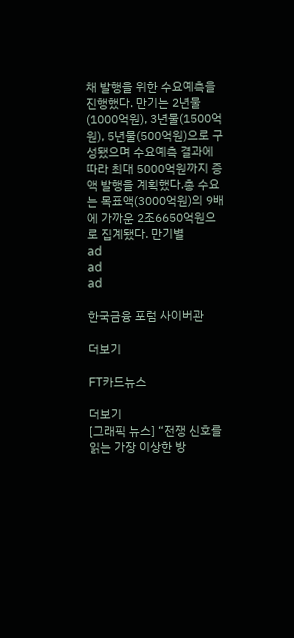채 발행을 위한 수요예측을 진행했다. 만기는 2년물(1000억원), 3년물(1500억원), 5년물(500억원)으로 구성됐으며 수요예측 결과에 따라 최대 5000억원까지 증액 발행을 계획했다.총 수요는 목표액(3000억원)의 9배에 가까운 2조6650억원으로 집계됐다. 만기별
ad
ad
ad

한국금융 포럼 사이버관

더보기

FT카드뉴스

더보기
[그래픽 뉴스] “전쟁 신호를 읽는 가장 이상한 방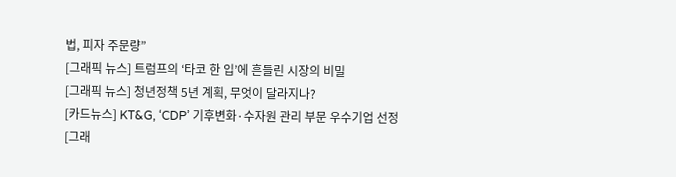법, 피자 주문량”
[그래픽 뉴스] 트럼프의 ‘타코 한 입’에 흔들린 시장의 비밀
[그래픽 뉴스] 청년정책 5년 계획, 무엇이 달라지나?
[카드뉴스] KT&G, ‘CDP’ 기후변화·수자원 관리 부문 우수기업 선정
[그래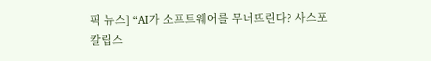픽 뉴스] “AI가 소프트웨어를 무너뜨린다? 사스포칼립스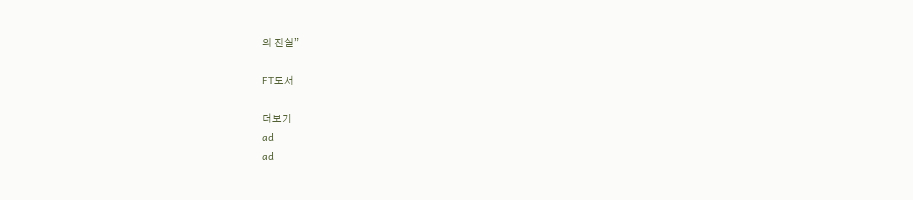의 진실”

FT도서

더보기
ad
ad